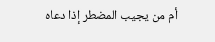أم من يجيب المضطر إذا دعاه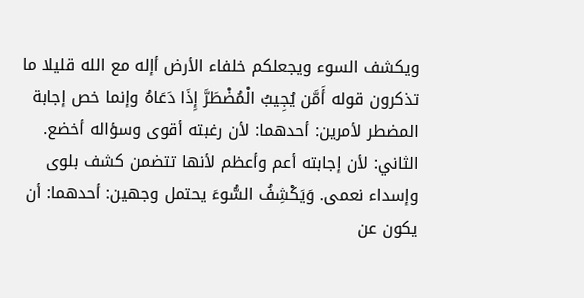ويكشف السوء ويجعلكم خلفاء الأرض أإله مع الله قليلا ما تذكرون قوله أَمَّن يُجِيبُ الْمُضْطَرَّ إِذَا دَعَاهُ وإنما خص إجابة المضطر لأمرين: أحدهما: لأن رغبته أقوى وسؤاله أخضع. الثاني: لأن إجابته أعم وأعظم لأنها تتضمن كشف بلوى وإسداء نعمى. وَيَكْشِفُ السُّوءَ يحتمل وجهين: أحدهما: أن يكون عن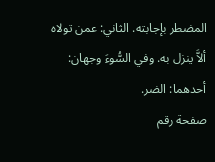المضطر بإجابته. الثاني: عمن تولاه ألاَّ ينزل به. وفي السُّوءَ وجهان: أحدهما: الضر.
صفحة رقم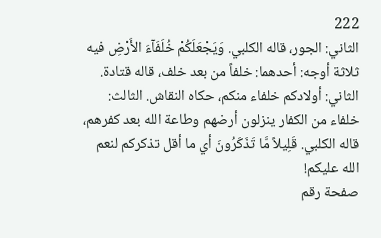222
الثاني: الجور، قاله الكلبي. وَيَجْعَلَكُمْ خُلَفَآءَ الأَرْضِ فيه ثلاثة أوجه: أحدهما: خلفاً من بعد خلف، قاله قتادة. الثاني: أولادكم خلفاء منكم، حكاه النقاش. الثالث: خلفاء من الكفار ينزلون أرضهم وطاعة الله بعد كفرهم، قاله الكلبي. قَلِيلاً مَّا تَذَكَرُونَ أي ما أقل تذكركم لنعم الله عليكم!
صفحة رقم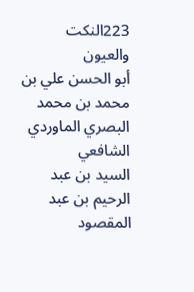223النكت والعيون
أبو الحسن علي بن محمد بن محمد البصري الماوردي الشافعي
السيد بن عبد الرحيم بن عبد المقصود